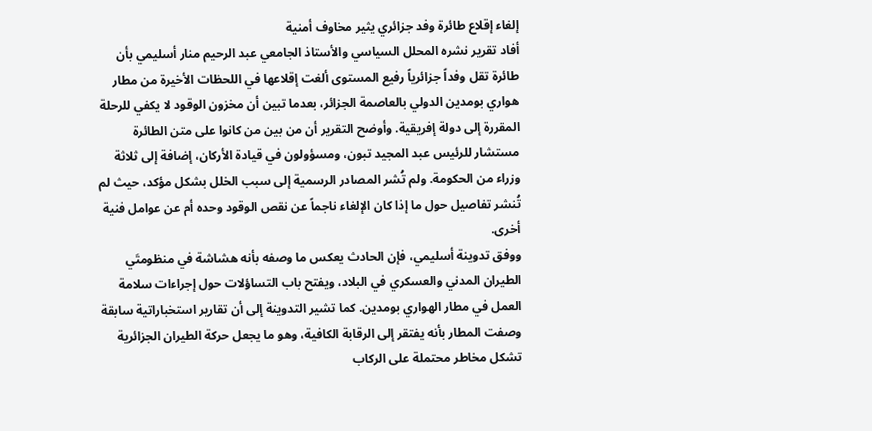إلغاء إقلاع طائرة وفد جزائري يثير مخاوف أمنية
أفاد تقرير نشره المحلل السياسي والأستاذ الجامعي عبد الرحيم منار أسليمي بأن طائرة تقل وفداً جزائرياً رفيع المستوى ألغت إقلاعها في اللحظات الأخيرة من مطار هواري بومدين الدولي بالعاصمة الجزائر، بعدما تبين أن مخزون الوقود لا يكفي للرحلة المقررة إلى دولة إفريقية. وأوضح التقرير أن من بين من كانوا على متن الطائرة مستشار للرئيس عبد المجيد تبون، ومسؤولون في قيادة الأركان، إضافة إلى ثلاثة وزراء من الحكومة. ولم تُشر المصادر الرسمية إلى سبب الخلل بشكل مؤكد، حيث لم تُنشر تفاصيل حول ما إذا كان الإلغاء ناجماً عن نقص الوقود وحده أم عن عوامل فنية أخرى.
ووفق تدوينة أسليمي، فإن الحادث يعكس ما وصفه بأنه هشاشة في منظومتَي الطيران المدني والعسكري في البلاد، ويفتح باب التساؤلات حول إجراءات سلامة العمل في مطار الهواري بومدين. كما تشير التدوينة إلى أن تقارير استخباراتية سابقة وصفت المطار بأنه يفتقر إلى الرقابة الكافية، وهو ما يجعل حركة الطيران الجزائرية تشكل مخاطر محتملة على الركاب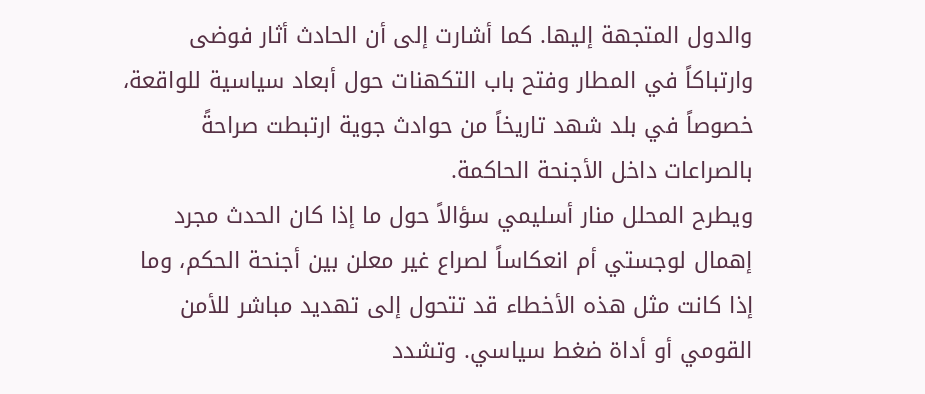والدول المتجهة إليها. كما أشارت إلى أن الحادث أثار فوضى وارتباكاً في المطار وفتح باب التكهنات حول أبعاد سياسية للواقعة، خصوصاً في بلد شهد تاريخاً من حوادث جوية ارتبطت صراحةً بالصراعات داخل الأجنحة الحاكمة.
ويطرح المحلل منار أسليمي سؤالاً حول ما إذا كان الحدث مجرد إهمال لوجستي أم انعكاساً لصراع غير معلن بين أجنحة الحكم، وما إذا كانت مثل هذه الأخطاء قد تتحول إلى تهديد مباشر للأمن القومي أو أداة ضغط سياسي. وتشدد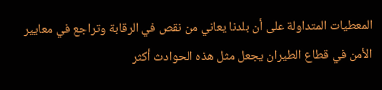المعطيات المتداولة على أن بلدنا يعاني من نقص في الرقابة وتراجع في معايير الأمن في قطاع الطيران يجعل مثل هذه الحوادث أكثر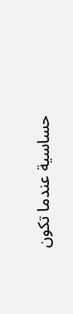حساسية عندما تكون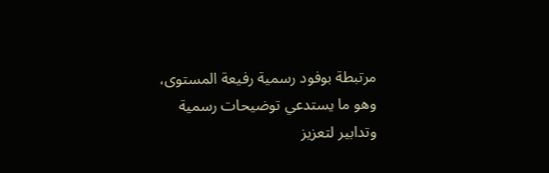مرتبطة بوفود رسمية رفيعة المستوى، وهو ما يستدعي توضيحات رسمية وتدابير لتعزيز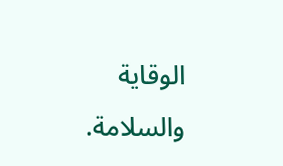الوقاية والسلامة.